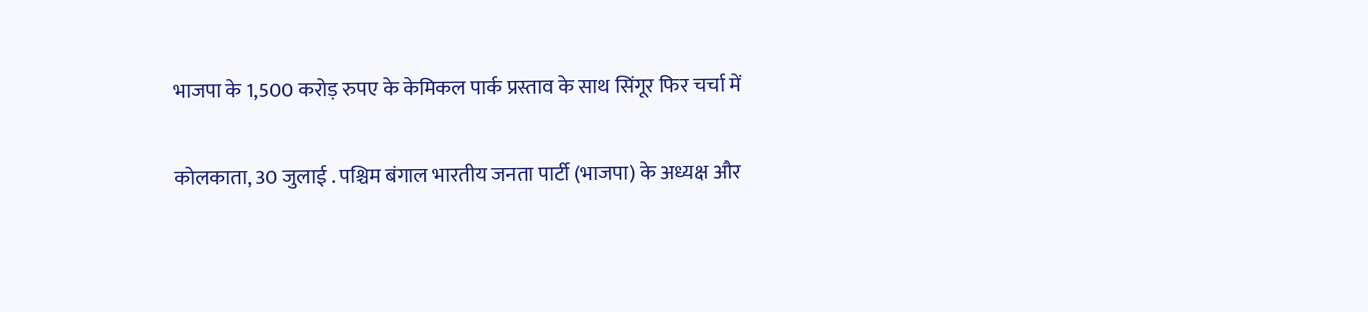भाजपा के 1,500 करोड़ रुपए के केमिकल पार्क प्रस्ताव के साथ सिंगूर फिर चर्चा में

कोलकाता, 30 जुलाई . पश्चिम बंगाल भारतीय जनता पार्टी (भाजपा) के अध्यक्ष और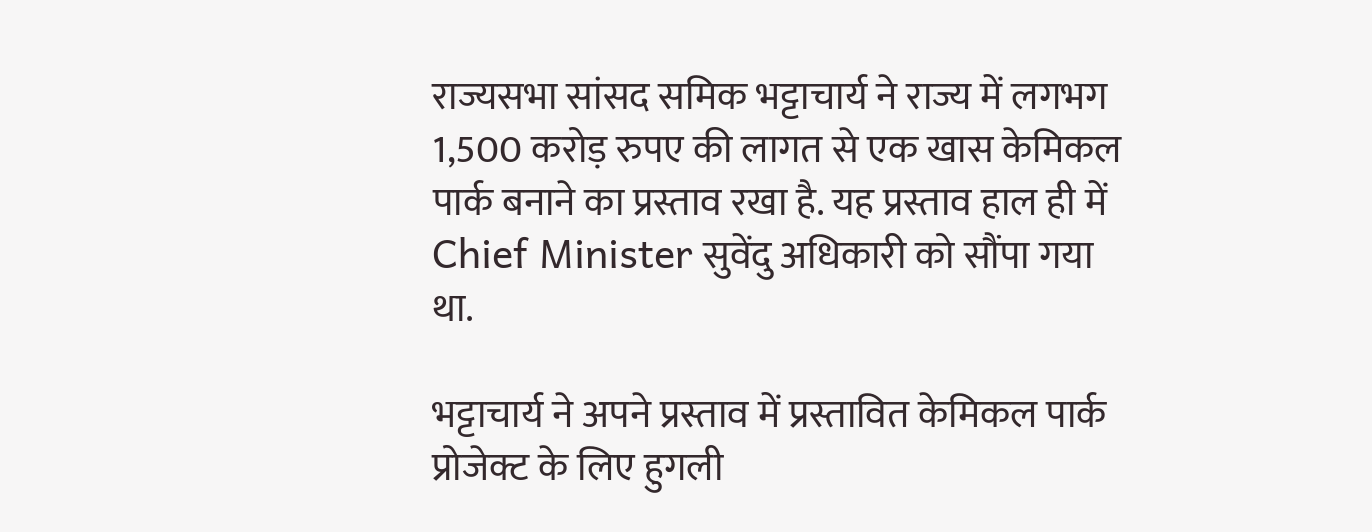राज्यसभा सांसद समिक भट्टाचार्य ने राज्य में लगभग 1,500 करोड़ रुपए की लागत से एक खास केमिकल पार्क बनाने का प्रस्ताव रखा है. यह प्रस्ताव हाल ही में Chief Minister सुवेंदु अधिकारी को सौंपा गया था.

भट्टाचार्य ने अपने प्रस्ताव में प्रस्तावित केमिकल पार्क प्रोजेक्ट के लिए हुगली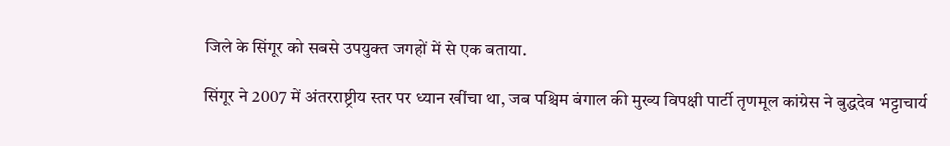जिले के सिंगूर को सबसे उपयुक्त जगहों में से एक बताया.

सिंगूर ने 2007 में अंतरराष्ट्रीय स्तर पर ध्यान खींचा था, जब पश्चिम बंगाल की मुख्य विपक्षी पार्टी तृणमूल कांग्रेस ने बुद्धदेव भट्टाचार्य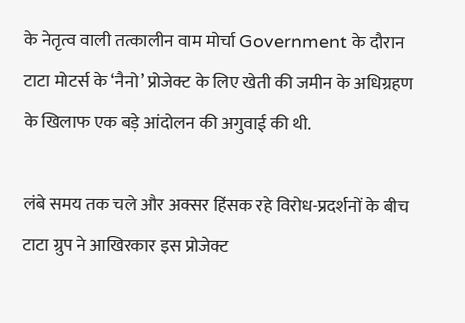के नेतृत्व वाली तत्कालीन वाम मोर्चा Government के दौरान टाटा मोटर्स के ‘नैनो’ प्रोजेक्ट के लिए खेती की जमीन के अधिग्रहण के खिलाफ एक बड़े आंदोलन की अगुवाई की थी.

लंबे समय तक चले और अक्सर हिंसक रहे विरोध-प्रदर्शनों के बीच टाटा ग्रुप ने आखिरकार इस प्रोजेक्ट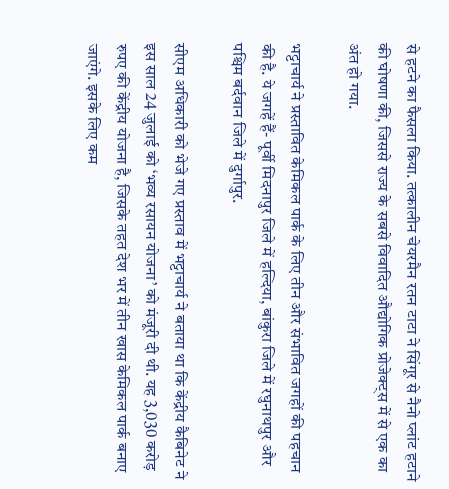से हटने का फैसला किया. तत्कालीन चेयरमैन रतन टाटा ने सिंगूर से नैनो प्लांट हटाने की घोषणा की, जिससे राज्य के सबसे विवादित औद्योगिक प्रोजेक्ट्स में से एक का अंत हो गया.

भट्टाचार्य ने प्रस्तावित केमिकल पार्क के लिए तीन और संभावित जगहों की पहचान की है. ये जगहें हैं- पूर्वी मिदनापुर जिले में हल्दिया, बांकुरा जिले में रघुनाथपुर और पश्चिम बर्दवान जिले में दुर्गापुर.

सीएम अधिकारी को भेजे गए प्रस्ताव में भट्टाचार्य ने बताया था कि केंद्रीय कैबिनेट ने इस साल 24 जुलाई को ‘भव्य रसायन योजना’ को मंजूरी दी थी. यह 3,030 करोड़ रुपए की केंद्रीय योजना है, जिसके तहत देश भर में तीन खास केमिकल पार्क बनाए जाएंगे. इसके लिए कम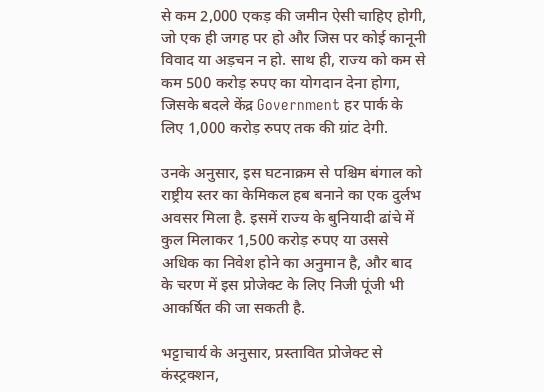से कम 2,000 एकड़ की जमीन ऐसी चाहिए होगी, जो एक ही जगह पर हो और जिस पर कोई कानूनी विवाद या अड़चन न हो. साथ ही, राज्य को कम से कम 500 करोड़ रुपए का योगदान देना होगा, जिसके बदले केंद्र Government हर पार्क के लिए 1,000 करोड़ रुपए तक की ग्रांट देगी.

उनके अनुसार, इस घटनाक्रम से पश्चिम बंगाल को राष्ट्रीय स्तर का केमिकल हब बनाने का एक दुर्लभ अवसर मिला है. इसमें राज्य के बुनियादी ढांचे में कुल मिलाकर 1,500 करोड़ रुपए या उससे अधिक का निवेश होने का अनुमान है, और बाद के चरण में इस प्रोजेक्ट के लिए निजी पूंजी भी आकर्षित की जा सकती है.

भट्टाचार्य के अनुसार, प्रस्तावित प्रोजेक्ट से कंस्ट्रक्शन,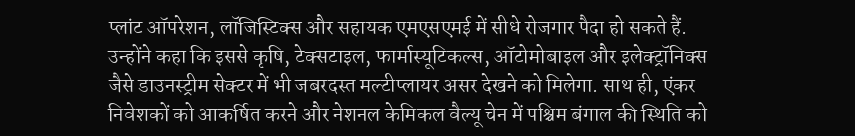प्लांट ऑपरेशन, लॉजिस्टिक्स और सहायक एमएसएमई में सीधे रोजगार पैदा हो सकते हैं. उन्होंने कहा कि इससे कृषि, टेक्सटाइल, फार्मास्यूटिकल्स, ऑटोमोबाइल और इलेक्ट्रॉनिक्स जैसे डाउनस्ट्रीम सेक्टर में भी जबरदस्त मल्टीप्लायर असर देखने को मिलेगा. साथ ही, एंकर निवेशकों को आकर्षित करने और नेशनल केमिकल वैल्यू चेन में पश्चिम बंगाल की स्थिति को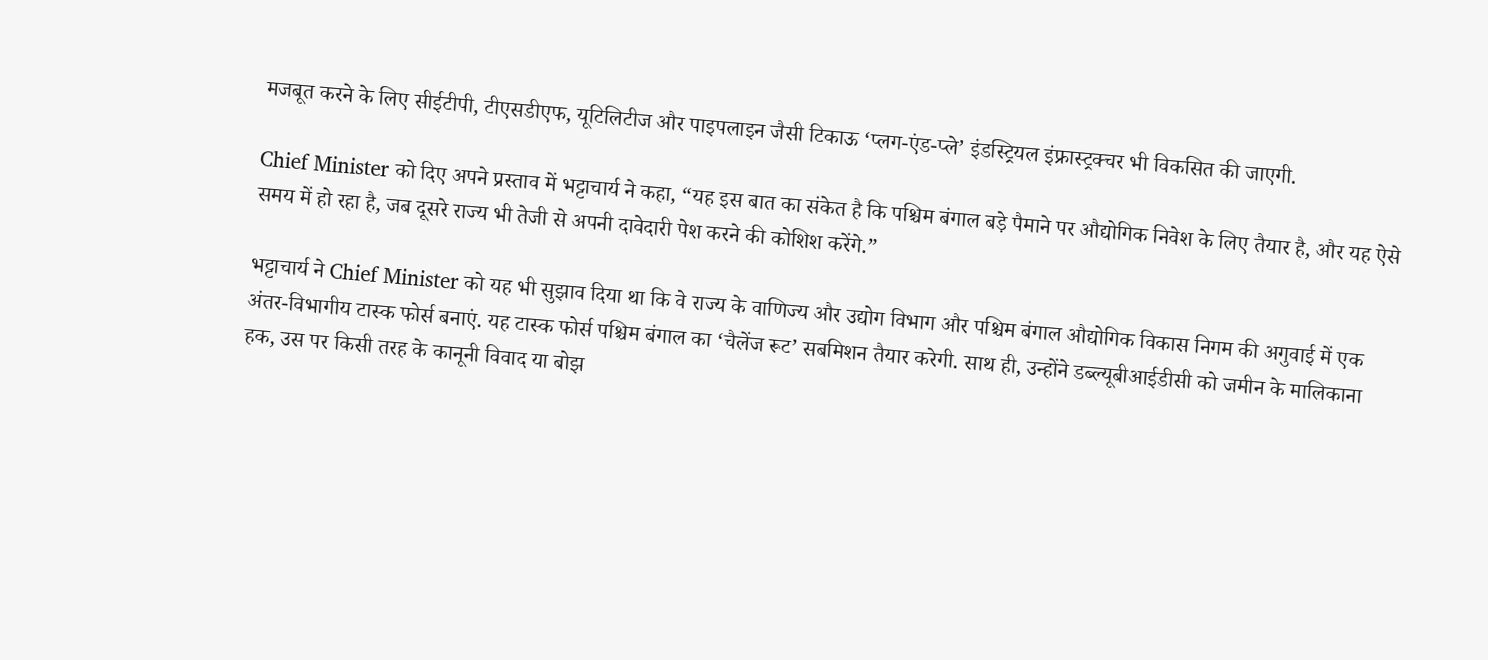मजबूत करने के लिए सीईटीपी, टीएसडीएफ, यूटिलिटीज और पाइपलाइन जैसी टिकाऊ ‘प्लग-एंड-प्ले’ इंडस्ट्रियल इंफ्रास्ट्रक्चर भी विकसित की जाएगी.

Chief Minister को दिए अपने प्रस्ताव में भट्टाचार्य ने कहा, “यह इस बात का संकेत है कि पश्चिम बंगाल बड़े पैमाने पर औद्योगिक निवेश के लिए तैयार है, और यह ऐसे समय में हो रहा है, जब दूसरे राज्य भी तेजी से अपनी दावेदारी पेश करने की कोशिश करेंगे.”

भट्टाचार्य ने Chief Minister को यह भी सुझाव दिया था कि वे राज्य के वाणिज्य और उद्योग विभाग और पश्चिम बंगाल औद्योगिक विकास निगम की अगुवाई में एक अंतर-विभागीय टास्क फोर्स बनाएं. यह टास्क फोर्स पश्चिम बंगाल का ‘चैलेंज रूट’ सबमिशन तैयार करेगी. साथ ही, उन्होंने डब्ल्यूबीआईडीसी को जमीन के मालिकाना हक, उस पर किसी तरह के कानूनी विवाद या बोझ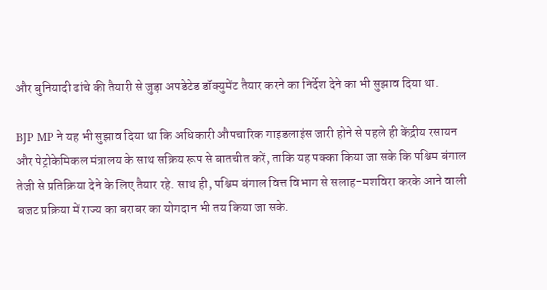और बुनियादी ढांचे की तैयारी से जुड़ा अपडेटेड डॉक्युमेंट तैयार करने का निर्देश देने का भी सुझाव दिया था.

BJP MP ने यह भी सुझाव दिया था कि अधिकारी औपचारिक गाइडलाइंस जारी होने से पहले ही केंद्रीय रसायन और पेट्रोकेमिकल मंत्रालय के साथ सक्रिय रूप से बातचीत करें, ताकि यह पक्का किया जा सके कि पश्चिम बंगाल तेजी से प्रतिक्रिया देने के लिए तैयार रहे. साथ ही, पश्चिम बंगाल वित्त विभाग से सलाह-मशविरा करके आने वाली बजट प्रक्रिया में राज्य का बराबर का योगदान भी तय किया जा सके.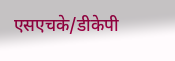एसएचके/डीकेपी